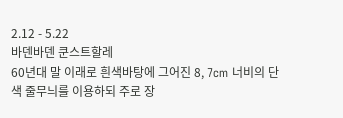2.12 - 5.22
바덴바덴 쿤스트할레
60년대 말 이래로 흰색바탕에 그어진 8, 7cm 너비의 단색 줄무늬를 이용하되 주로 장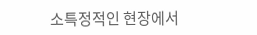소특정적인 현장에서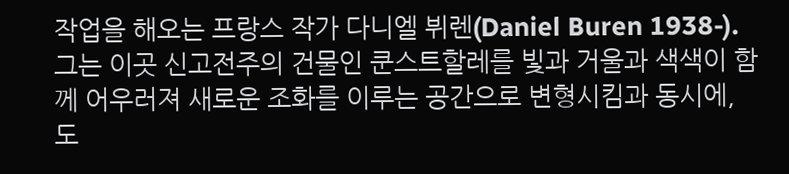작업을 해오는 프랑스 작가 다니엘 뷔렌(Daniel Buren 1938-). 그는 이곳 신고전주의 건물인 쿤스트할레를 빛과 거울과 색색이 함께 어우러져 새로운 조화를 이루는 공간으로 변형시킴과 동시에, 도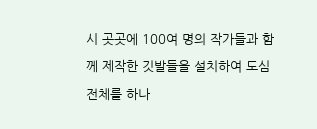시 곳곳에 100여 명의 작가들과 함께 제작한 깃발들을 설치하여 도심 전체를 하나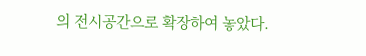의 전시공간으로 확장하여 놓았다.